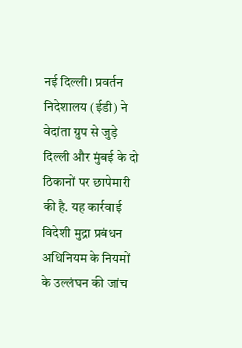नई दिल्ली। प्रवर्तन निदेशालय (ईडी) ने वेदांता ग्रुप से जुड़े दिल्ली और मुंबई के दो ठिकानों पर छापेमारी की है. यह कार्रवाई विदेशी मुद्रा प्रबंधन अधिनियम के नियमों के उल्लंघन की जांच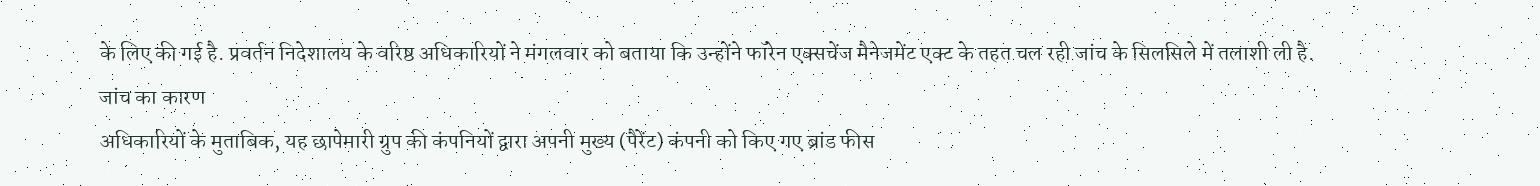के लिए की गई है. प्रवर्तन निदेशालय के वरिष्ठ अधिकारियों ने मंगलवार को बताया कि उन्होंने फॉरेन एक्सचेंज मैनेजमेंट एक्ट के तहत चल रही जांच के सिलसिले में तलाशी ली है.
जांच का कारण
अधिकारियों के मुताबिक, यह छापेमारी ग्रुप की कंपनियों द्वारा अपनी मुख्य (पैरेंट) कंपनी को किए गए ब्रांड फीस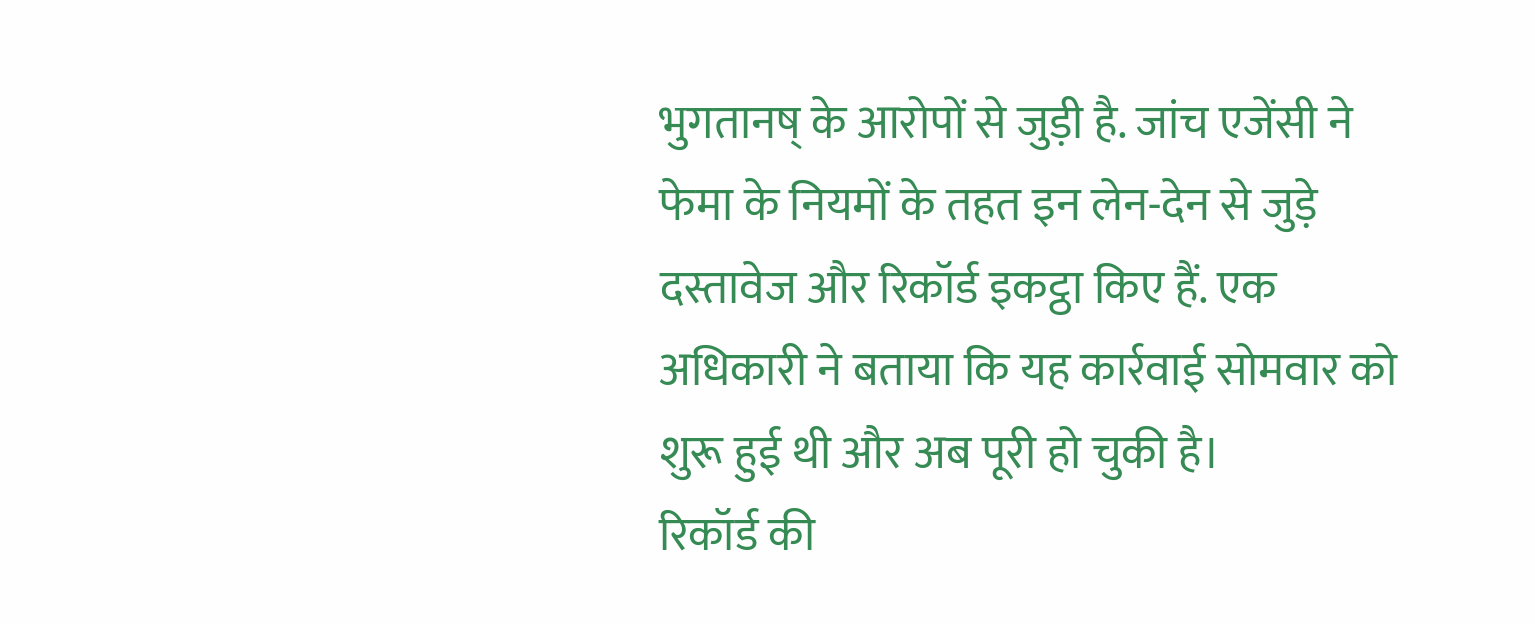भुगतानष् के आरोपों से जुड़ी है. जांच एजेंसी ने फेमा के नियमों के तहत इन लेन-देन से जुड़े दस्तावेज और रिकॉर्ड इकट्ठा किए हैं. एक अधिकारी ने बताया कि यह कार्रवाई सोमवार को शुरू हुई थी और अब पूरी हो चुकी है।
रिकॉर्ड की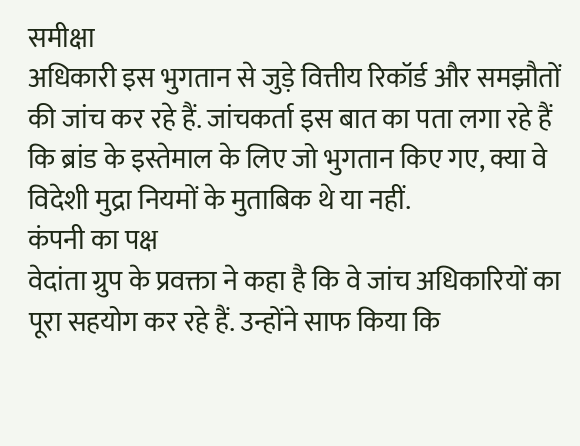समीक्षा
अधिकारी इस भुगतान से जुड़े वित्तीय रिकॉर्ड और समझौतों की जांच कर रहे हैं. जांचकर्ता इस बात का पता लगा रहे हैं कि ब्रांड के इस्तेमाल के लिए जो भुगतान किए गए, क्या वे विदेशी मुद्रा नियमों के मुताबिक थे या नहीं.
कंपनी का पक्ष
वेदांता ग्रुप के प्रवक्ता ने कहा है कि वे जांच अधिकारियों का पूरा सहयोग कर रहे हैं. उन्होंने साफ किया कि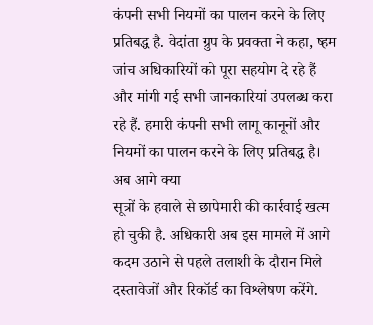कंपनी सभी नियमों का पालन करने के लिए प्रतिबद्ध है. वेदांता ग्रुप के प्रवक्ता ने कहा, ष्हम जांच अधिकारियों को पूरा सहयोग दे रहे हैं और मांगी गई सभी जानकारियां उपलब्ध करा रहे हैं. हमारी कंपनी सभी लागू कानूनों और नियमों का पालन करने के लिए प्रतिबद्ध है।
अब आगे क्या
सूत्रों के हवाले से छापेमारी की कार्रवाई खत्म हो चुकी है. अधिकारी अब इस मामले में आगे कदम उठाने से पहले तलाशी के दौरान मिले दस्तावेजों और रिकॉर्ड का विश्लेषण करेंगे.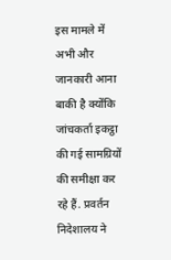इस मामले में अभी और जानकारी आना बाकी है क्योंकि जांचकर्ता इकट्ठा की गई सामग्रियों की समीक्षा कर रहे हैं. प्रवर्तन निदेशालय ने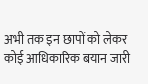अभी तक इन छापों को लेकर कोई आधिकारिक बयान जारी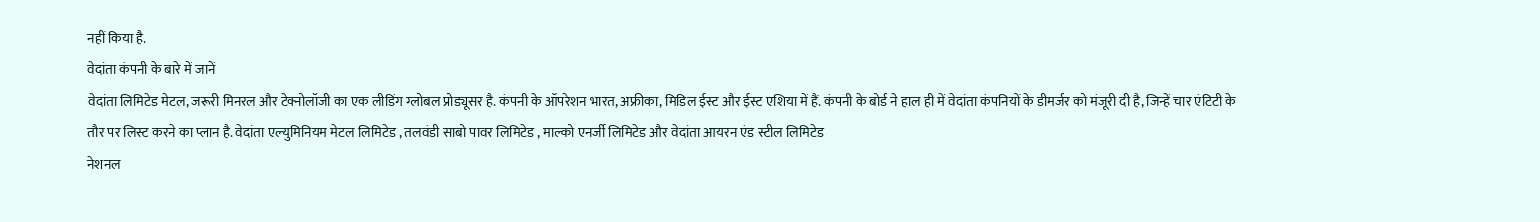नहीं किया है.
वेदांता कंपनी के बारे में जानें
वेदांता लिमिटेड मेटल, जरूरी मिनरल और टेक्नोलॉजी का एक लीडिंग ग्लोबल प्रोड्यूसर है. कंपनी के ऑपरेशन भारत, अफ्रीका, मिडिल ईस्ट और ईस्ट एशिया में हैं. कंपनी के बोर्ड ने हाल ही में वेदांता कंपनियों के डीमर्जर को मंजूरी दी है, जिन्हें चार एंटिटी के तौर पर लिस्ट करने का प्लान है. वेदांता एल्युमिनियम मेटल लिमिटेड , तलवंडी साबो पावर लिमिटेड , माल्को एनर्जी लिमिटेड और वेदांता आयरन एंड स्टील लिमिटेड
नेशनल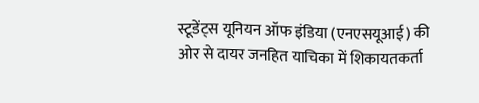स्टूडेंट्स यूनियन ऑफ इंडिया (एनएसयूआई) की ओर से दायर जनहित याचिका में शिकायतकर्ता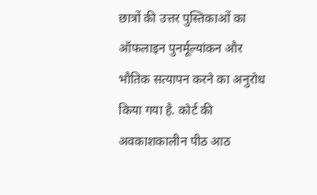छात्रों की उत्तर पुस्तिकाओं का ऑफलाइन पुनर्मूल्यांकन और भौतिक सत्यापन करने का अनुरोध किया गया है. कोर्ट की अवकाशकालीन पीठ आठ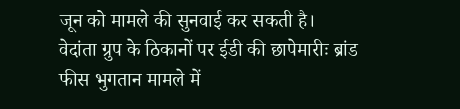जून को मामले की सुनवाई कर सकती है।
वेदांता ग्रुप के ठिकानों पर ईडी की छापेमारीः ब्रांड फीस भुगतान मामले में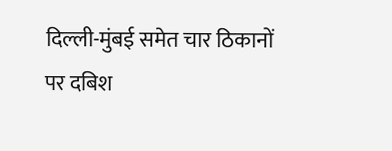दिल्ली-मुंबई समेत चार ठिकानों पर दबिश